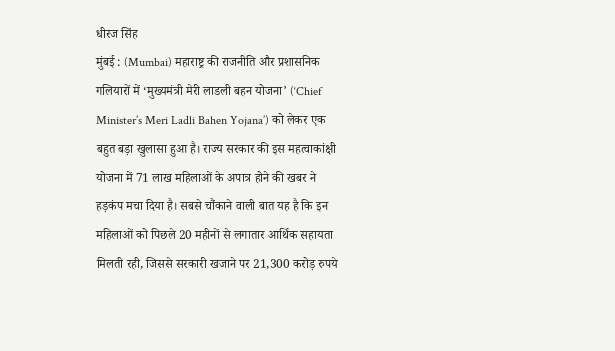धीरज सिंह
मुंबई : (Mumbai) महाराष्ट्र की राजनीति और प्रशासनिक गलियारों में ‘मुख्यमंत्री मेरी लाडली बहन योजना’ (‘Chief Minister’s Meri Ladli Bahen Yojana’) को लेकर एक बहुत बड़ा खुलासा हुआ है। राज्य सरकार की इस महत्वाकांक्षी योजना में 71 लाख महिलाओं के अपात्र होने की खबर ने हड़कंप मचा दिया है। सबसे चौंकाने वाली बात यह है कि इन महिलाओं को पिछले 20 महीनों से लगातार आर्थिक सहायता मिलती रही, जिससे सरकारी खजाने पर 21,300 करोड़ रुपये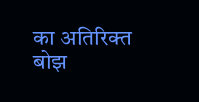का अतिरिक्त बोझ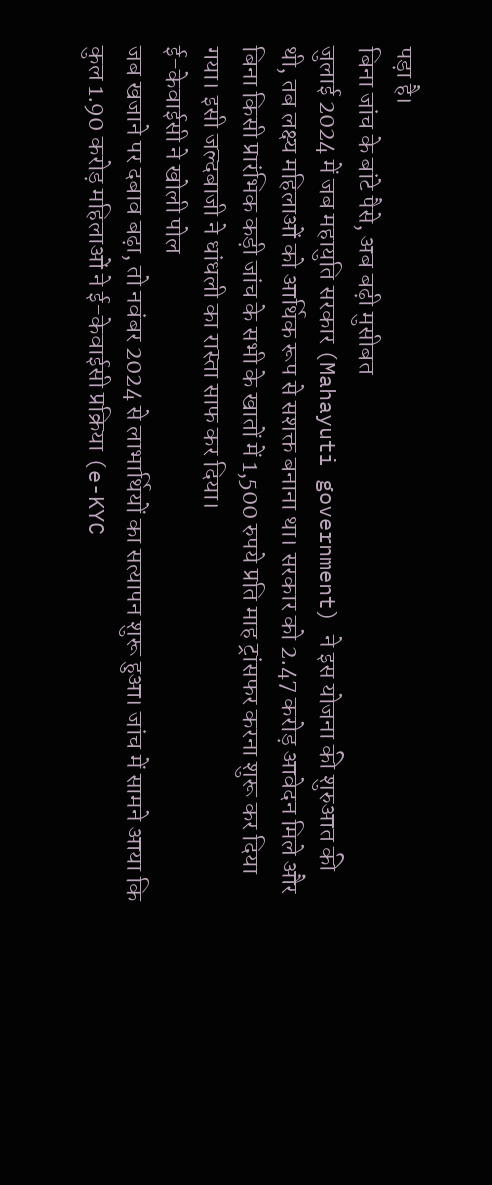पड़ा है।
बिना जांच के बांटे पैसे, अब बढ़ी मुसीबत
जुलाई 2024 में जब महायुति सरकार (Mahayuti government) ने इस योजना की शुरुआत की थी, तब लक्ष्य महिलाओं को आर्थिक रूप से सशक्त बनाना था। सरकार को 2.47 करोड़ आवेदन मिले और बिना किसी प्रारंभिक कड़ी जांच के सभी के खातों में 1,500 रुपये प्रति माह ट्रांसफर करना शुरू कर दिया गया। इसी जल्दबाजी ने धांधली का रास्ता साफ कर दिया।
ई-केवाईसी ने खोली पोल
जब खजाने पर दबाव बढ़ा, तो नवंबर 2024 से लाभार्थियों का सत्यापन शुरू हुआ। जांच में सामने आया कि कुल 1.90 करोड़ महिलाओं ने ई-केवाईसी प्रक्रिया (e-KYC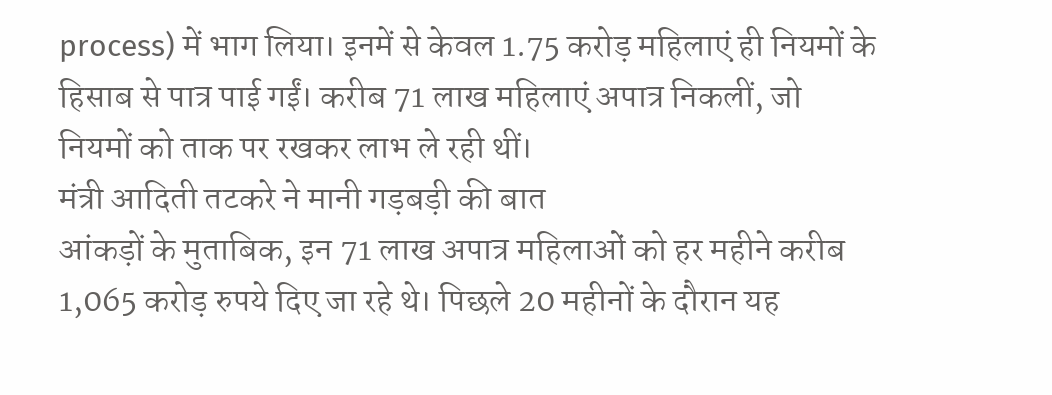process) में भाग लिया। इनमें से केवल 1.75 करोड़ महिलाएं ही नियमों के हिसाब से पात्र पाई गईं। करीब 71 लाख महिलाएं अपात्र निकलीं, जो नियमों को ताक पर रखकर लाभ ले रही थीं।
मंत्री आदिती तटकरे ने मानी गड़बड़ी की बात
आंकड़ों के मुताबिक, इन 71 लाख अपात्र महिलाओं को हर महीने करीब 1,065 करोड़ रुपये दिए जा रहे थे। पिछले 20 महीनों के दौरान यह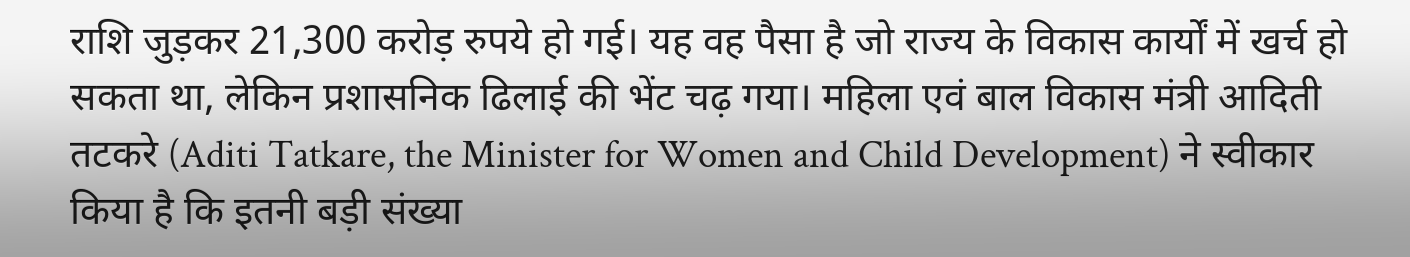राशि जुड़कर 21,300 करोड़ रुपये हो गई। यह वह पैसा है जो राज्य के विकास कार्यों में खर्च हो सकता था, लेकिन प्रशासनिक ढिलाई की भेंट चढ़ गया। महिला एवं बाल विकास मंत्री आदिती तटकरे (Aditi Tatkare, the Minister for Women and Child Development) ने स्वीकार किया है कि इतनी बड़ी संख्या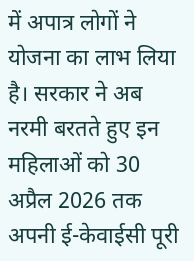में अपात्र लोगों ने योजना का लाभ लिया है। सरकार ने अब नरमी बरतते हुए इन महिलाओं को 30 अप्रैल 2026 तक अपनी ई-केवाईसी पूरी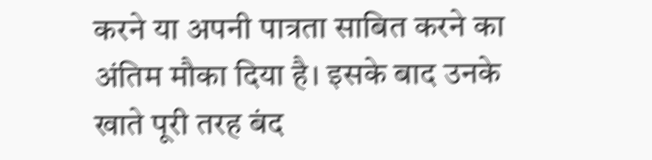करने या अपनी पात्रता साबित करने का अंतिम मौका दिया है। इसके बाद उनके खाते पूरी तरह बंद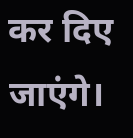कर दिए जाएंगे।